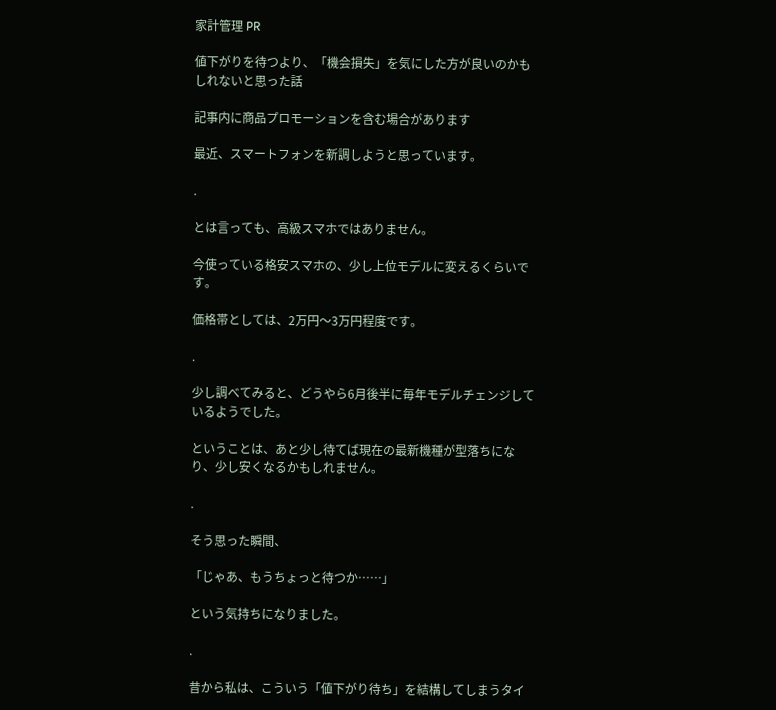家計管理 PR

値下がりを待つより、「機会損失」を気にした方が良いのかもしれないと思った話

記事内に商品プロモーションを含む場合があります

最近、スマートフォンを新調しようと思っています。

.

とは言っても、高級スマホではありません。

今使っている格安スマホの、少し上位モデルに変えるくらいです。

価格帯としては、2万円〜3万円程度です。

.

少し調べてみると、どうやら6月後半に毎年モデルチェンジしているようでした。

ということは、あと少し待てば現在の最新機種が型落ちになり、少し安くなるかもしれません。

.

そう思った瞬間、

「じゃあ、もうちょっと待つか……」

という気持ちになりました。

.

昔から私は、こういう「値下がり待ち」を結構してしまうタイ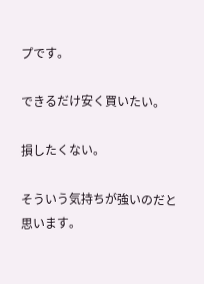プです。

できるだけ安く買いたい。

損したくない。

そういう気持ちが強いのだと思います。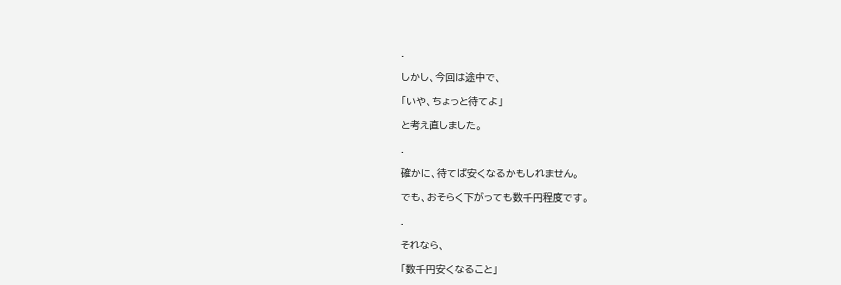.

しかし、今回は途中で、

「いや、ちょっと待てよ」

と考え直しました。

.

確かに、待てば安くなるかもしれません。

でも、おそらく下がっても数千円程度です。

.

それなら、

「数千円安くなること」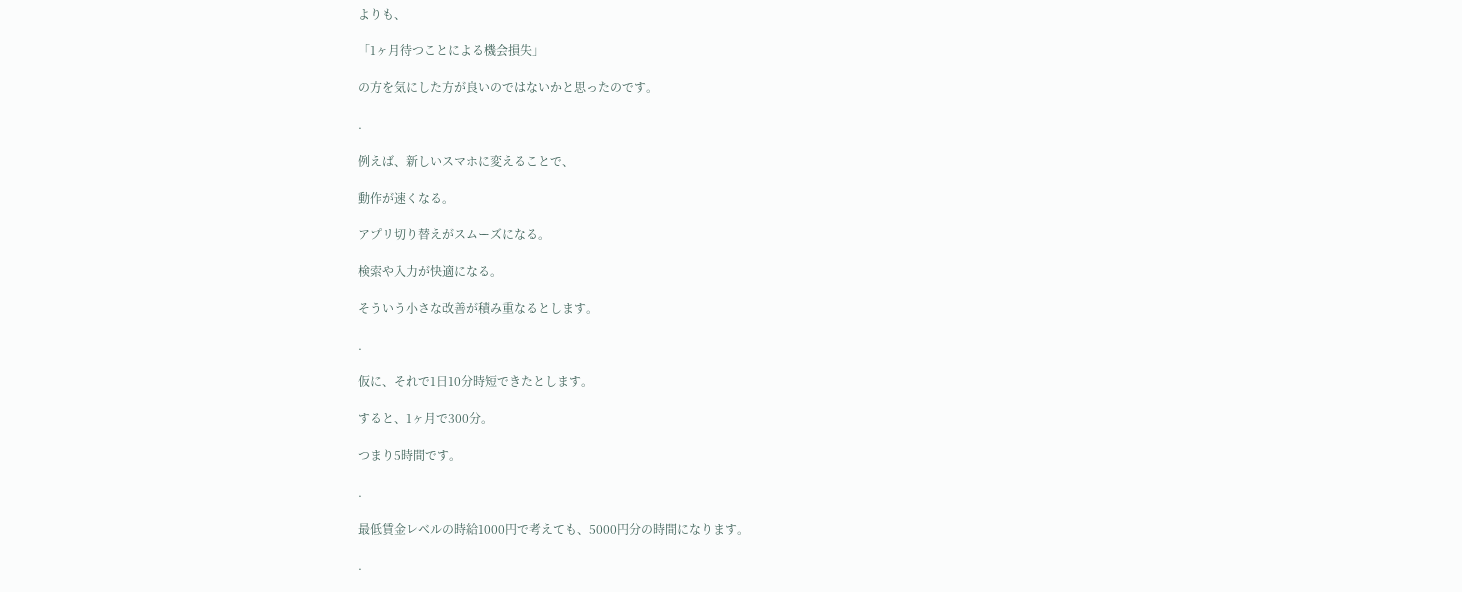よりも、

「1ヶ月待つことによる機会損失」

の方を気にした方が良いのではないかと思ったのです。

.

例えば、新しいスマホに変えることで、

動作が速くなる。

アプリ切り替えがスムーズになる。

検索や入力が快適になる。

そういう小さな改善が積み重なるとします。

.

仮に、それで1日10分時短できたとします。

すると、1ヶ月で300分。

つまり5時間です。

.

最低賃金レベルの時給1000円で考えても、5000円分の時間になります。

.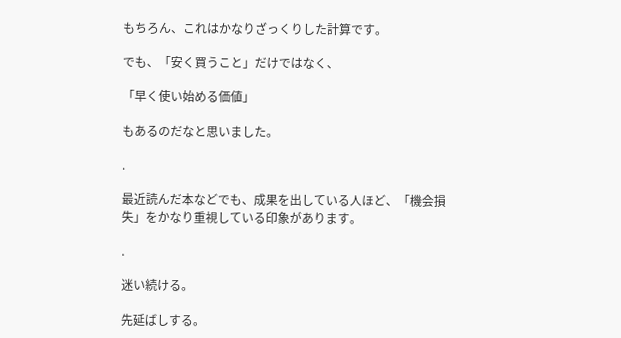もちろん、これはかなりざっくりした計算です。

でも、「安く買うこと」だけではなく、

「早く使い始める価値」

もあるのだなと思いました。

.

最近読んだ本などでも、成果を出している人ほど、「機会損失」をかなり重視している印象があります。

.

迷い続ける。

先延ばしする。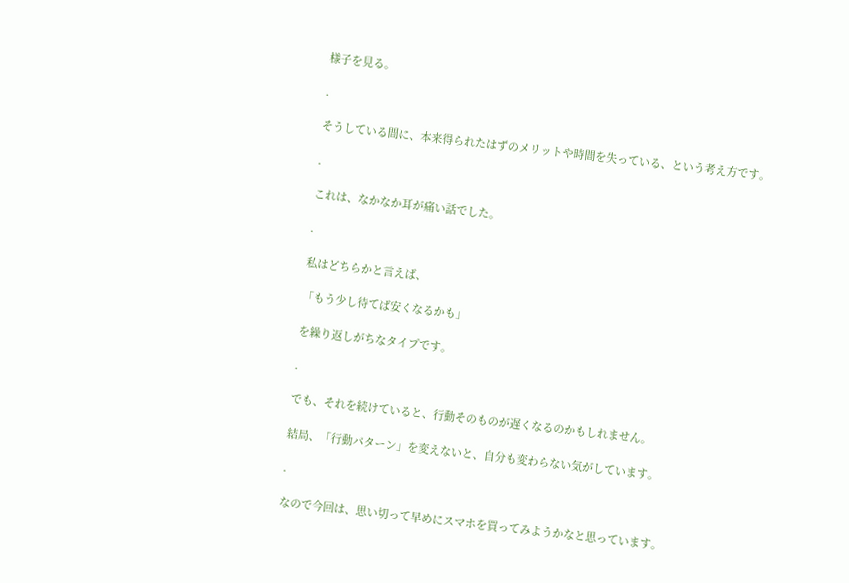様子を見る。

.

そうしている間に、本来得られたはずのメリットや時間を失っている、という考え方です。

.

これは、なかなか耳が痛い話でした。

.

私はどちらかと言えば、

「もう少し待てば安くなるかも」

を繰り返しがちなタイプです。

.

でも、それを続けていると、行動そのものが遅くなるのかもしれません。

結局、「行動パターン」を変えないと、自分も変わらない気がしています。

.

なので今回は、思い切って早めにスマホを買ってみようかなと思っています。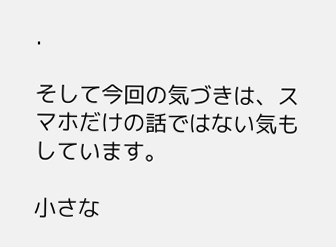.

そして今回の気づきは、スマホだけの話ではない気もしています。

小さな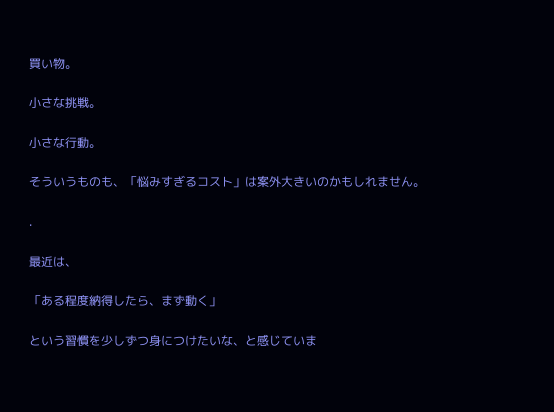買い物。

小さな挑戦。

小さな行動。

そういうものも、「悩みすぎるコスト」は案外大きいのかもしれません。

.

最近は、

「ある程度納得したら、まず動く」

という習慣を少しずつ身につけたいな、と感じていま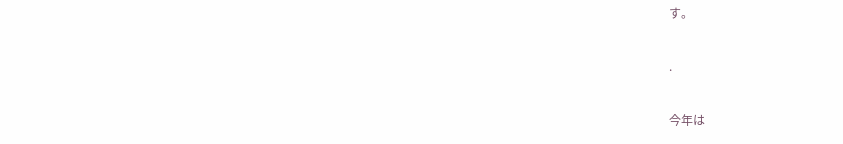す。

.

今年は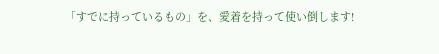「すでに持っているもの」を、愛着を持って使い倒します!